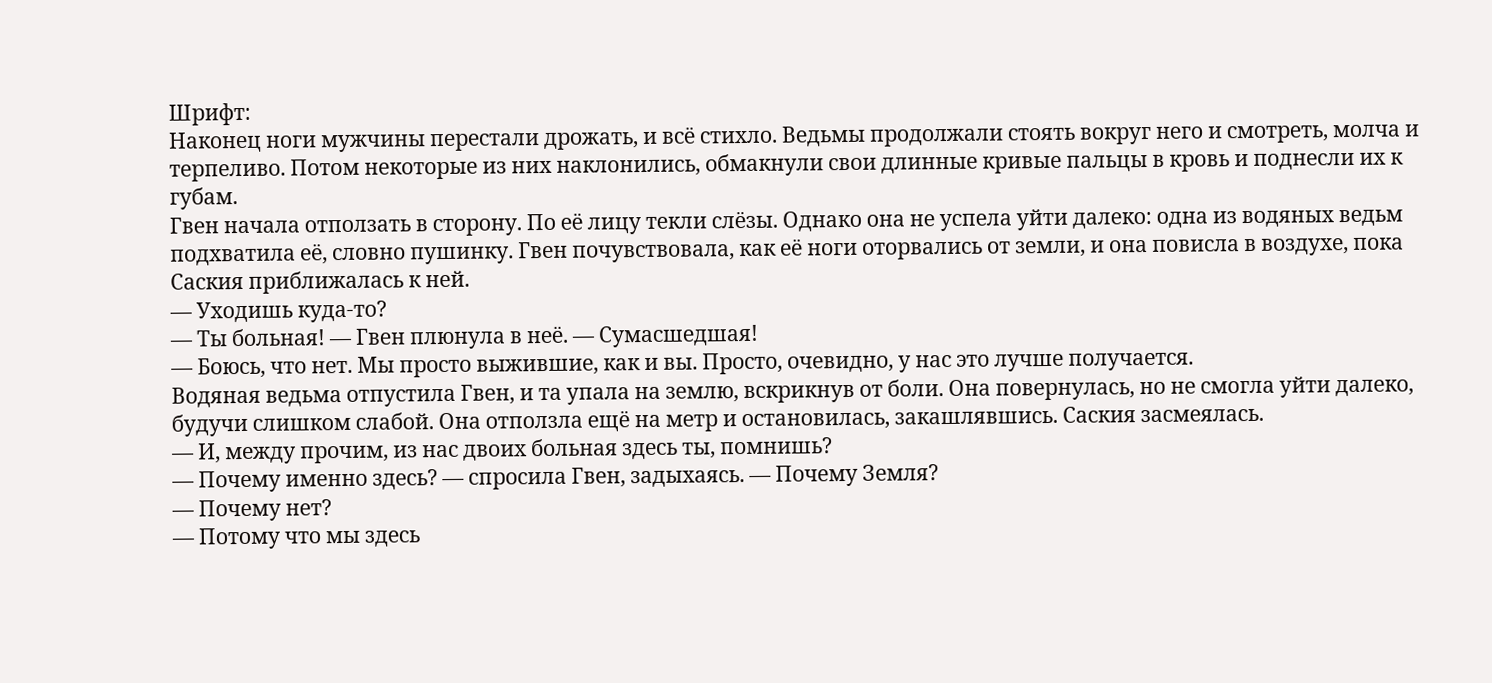Шрифт:
Наконец ноги мужчины перестали дрожать, и всё стихло. Ведьмы продолжали стоять вокруг него и смотреть, молча и терпеливо. Потом некоторые из них наклонились, обмакнули свои длинные кривые пальцы в кровь и поднесли их к губам.
Гвен начала отползать в сторону. По её лицу текли слёзы. Однако она не успела уйти далеко: одна из водяных ведьм подхватила её, словно пушинку. Гвен почувствовала, как её ноги оторвались от земли, и она повисла в воздухе, пока Саския приближалась к ней.
— Уходишь куда-то?
— Ты больная! — Гвен плюнула в неё. — Сумасшедшая!
— Боюсь, что нет. Мы просто выжившие, как и вы. Просто, очевидно, у нас это лучше получается.
Водяная ведьма отпустила Гвен, и та упала на землю, вскрикнув от боли. Она повернулась, но не смогла уйти далеко, будучи слишком слабой. Она отползла ещё на метр и остановилась, закашлявшись. Саския засмеялась.
— И, между прочим, из нас двоих больная здесь ты, помнишь?
— Почему именно здесь? — спросила Гвен, задыхаясь. — Почему Земля?
— Почему нет?
— Потому что мы здесь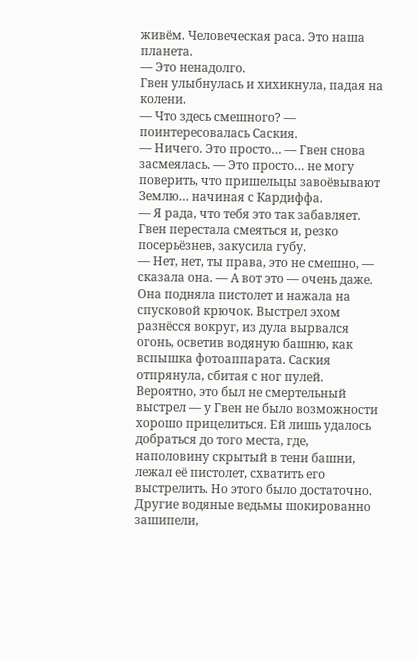живём. Человеческая раса. Это наша планета.
— Это ненадолго.
Гвен улыбнулась и хихикнула, падая на колени.
— Что здесь смешного? — поинтересовалась Саския.
— Ничего. Это просто… — Гвен снова засмеялась. — Это просто… не могу поверить, что пришельцы завоёвывают Землю… начиная с Кардиффа.
— Я рада, что тебя это так забавляет.
Гвен перестала смеяться и, резко посерьёзнев, закусила губу.
— Нет, нет, ты права, это не смешно, — сказала она. — А вот это — очень даже.
Она подняла пистолет и нажала на спусковой крючок. Выстрел эхом разнёсся вокруг, из дула вырвался огонь, осветив водяную башню, как вспышка фотоаппарата. Саския отпрянула, сбитая с ног пулей. Вероятно, это был не смертельный выстрел — у Гвен не было возможности хорошо прицелиться. Ей лишь удалось добраться до того места, где, наполовину скрытый в тени башни, лежал её пистолет, схватить его выстрелить. Но этого было достаточно. Другие водяные ведьмы шокированно зашипели,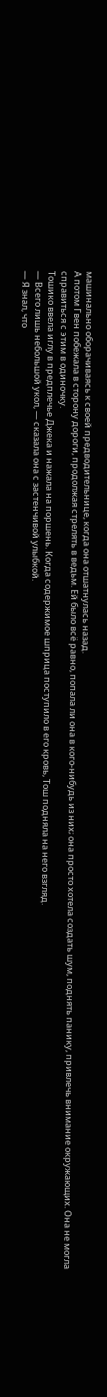машинально оборачиваясь к своей предводительнице, когда она отшатнулась назад.
А потом Гвен побежала в сторону дороги, продолжая стрелять в ведьм. Ей было всё равно, попала ли она в кого-нибудь из них; она просто хотела создать шум, поднять панику, привлечь внимание окружающих. Она не могла справиться с этим в одиночку.
Тошико ввела иглу в предплечье Джека и нажала на поршень. Когда содержимое шприца поступило в его кровь, Тош подняла на него взгляд.
— Всего лишь небольшой укол, — сказала она с застенчивой улыбкой.
— Я знал, что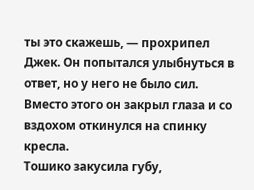ты это скажешь, — прохрипел Джек. Он попытался улыбнуться в ответ, но у него не было сил. Вместо этого он закрыл глаза и со вздохом откинулся на спинку кресла.
Тошико закусила губу,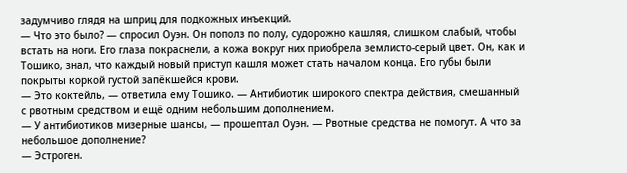задумчиво глядя на шприц для подкожных инъекций.
— Что это было? — спросил Оуэн. Он пополз по полу, судорожно кашляя, слишком слабый, чтобы встать на ноги. Его глаза покраснели, а кожа вокруг них приобрела землисто-серый цвет. Он, как и Тошико, знал, что каждый новый приступ кашля может стать началом конца. Его губы были покрыты коркой густой запёкшейся крови.
— Это коктейль, — ответила ему Тошико. — Антибиотик широкого спектра действия, смешанный с рвотным средством и ещё одним небольшим дополнением.
— У антибиотиков мизерные шансы, — прошептал Оуэн. — Рвотные средства не помогут. А что за небольшое дополнение?
— Эстроген.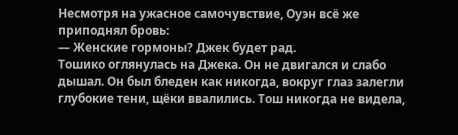Несмотря на ужасное самочувствие, Оуэн всё же приподнял бровь:
— Женские гормоны? Джек будет рад.
Тошико оглянулась на Джека. Он не двигался и слабо дышал. Он был бледен как никогда, вокруг глаз залегли глубокие тени, щёки ввалились. Тош никогда не видела,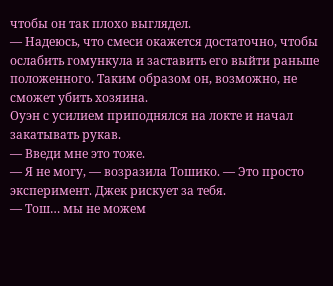чтобы он так плохо выглядел.
— Надеюсь, что смеси окажется достаточно, чтобы ослабить гомункула и заставить его выйти раньше положенного. Таким образом он, возможно, не сможет убить хозяина.
Оуэн с усилием приподнялся на локте и начал закатывать рукав.
— Введи мне это тоже.
— Я не могу, — возразила Тошико. — Это просто эксперимент. Джек рискует за тебя.
— Тош… мы не можем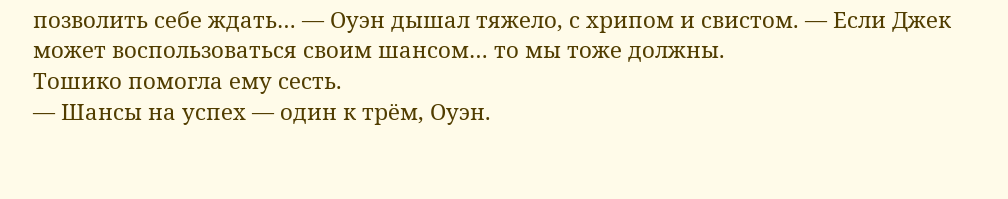позволить себе ждать… — Оуэн дышал тяжело, с хрипом и свистом. — Если Джек может воспользоваться своим шансом… то мы тоже должны.
Тошико помогла ему сесть.
— Шансы на успех — один к трём, Оуэн.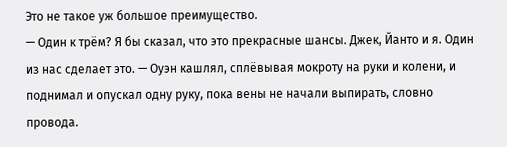Это не такое уж большое преимущество.
— Один к трём? Я бы сказал, что это прекрасные шансы. Джек, Йанто и я. Один из нас сделает это. — Оуэн кашлял, сплёвывая мокроту на руки и колени, и поднимал и опускал одну руку, пока вены не начали выпирать, словно провода.